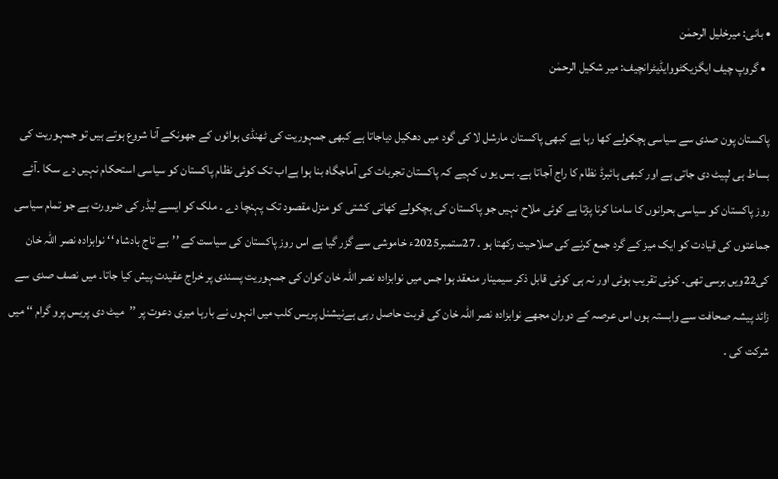• بانی: میرخلیل الرحمٰن
  • گروپ چیف ایگزیکٹووایڈیٹرانچیف: میر شکیل الرحمٰن

پاکستان پون صدی سے سیاسی ہچکولے کھا رہا ہے کبھی پاکستان مارشل لا کی گود میں دھکیل دیاجاتا ہے کبھی جمہوریت کی ٹھنڈی ہوائوں کے جھونکے آنا شروع ہوتے ہیں تو جمہوریت کی بساط ہی لپیٹ دی جاتی ہے اور کبھی ہائبرڈ نظام کا راج آجاتا ہے۔ بس یو ں کہیے کہ پاکستان تجربات کی آماجگاہ بنا ہوا ہےاب تک کوئی نظام پاکستان کو سیاسی استحکام نہیں دے سکا ۔آئے روز پاکستان کو سیاسی بحرانوں کا سامنا کرنا پڑتا ہے کوئی ملاح نہیں جو پاکستان کی ہچکولے کھاتی کشتی کو منزل مقصود تک پہنچا دے ۔ ملک کو ایسے لیڈر کی ضرورت ہے جو تمام سیاسی جماعتوں کی قیادت کو ایک میز کے گرد جمع کرنے کی صلاحیت رکھتا ہو ۔ 27ستمبر2025ء خاموشی سے گزر گیا ہے اس روز پاکستان کی سیاست کے ’’بے تاج بادشاہ ‘‘ نوابزادہ نصر اللہ خان کی22ویں برسی تھی۔ کوئی تقریب ہوئی اور نہ ہی کوئی قابل ذکر سیمینار منعقد ہوا جس میں نوابزادہ نصر اللہ خان کوان کی جمہوریت پسندی پر خراج عقیدت پیش کیا جاتا۔ میں نصف صدی سے زائد پیشہ صحافت سے وابستہ ہوں اس عرصہ کے دوران مجھے نوابزادہ نصر اللہ خان کی قربت حاصل رہی ہےنیشنل پریس کلب میں انہوں نے بارہا میری دعوت پر ’’میٹ دی پریس پرو گرام ‘‘ میں شرکت کی ۔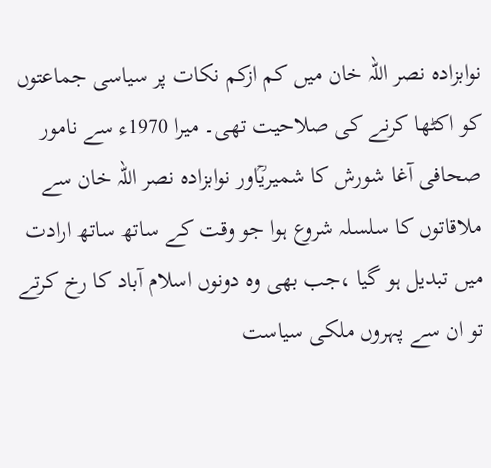نوابزادہ نصر اللہ خان میں کم ازکم نکات پر سیاسی جماعتوں کو اکٹھا کرنے کی صلاحیت تھی۔ میرا 1970ء سے نامور صحافی آغا شورش کا شمیریؒاور نوابزادہ نصر اللہ خان سے ملاقاتوں کا سلسلہ شروع ہوا جو وقت کے ساتھ ساتھ ارادت میں تبدیل ہو گیا ،جب بھی وہ دونوں اسلام آباد کا رخ کرتے تو ان سے پہروں ملکی سیاست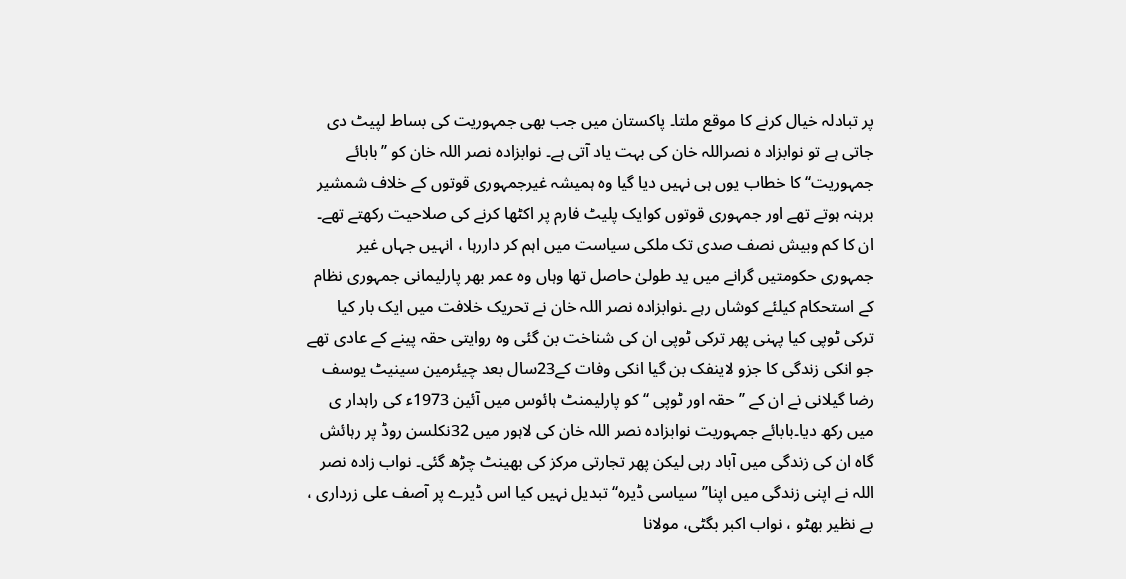پر تبادلہ خیال کرنے کا موقع ملتا۔ پاکستان میں جب بھی جمہوریت کی بساط لپیٹ دی جاتی ہے تو نوابزاد ہ نصراللہ خان کی بہت یاد آتی ہے۔ نوابزادہ نصر اللہ خان کو ’’بابائے جمہوریت‘‘ کا خطاب یوں ہی نہیں دیا گیا وہ ہمیشہ غیرجمہوری قوتوں کے خلاف شمشیر برہنہ ہوتے تھے اور جمہوری قوتوں کوایک پلیٹ فارم پر اکٹھا کرنے کی صلاحیت رکھتے تھے۔ ان کا کم وبیش نصف صدی تک ملکی سیاست میں اہم کر داررہا ، انہیں جہاں غیر جمہوری حکومتیں گرانے میں ید طولیٰ حاصل تھا وہاں وہ عمر بھر پارلیمانی جمہوری نظام کے استحکام کیلئے کوشاں رہے ۔نوابزادہ نصر اللہ خان نے تحریک خلافت میں ایک بار کیا ترکی ٹوپی کیا پہنی پھر ترکی ٹوپی ان کی شناخت بن گئی وہ روایتی حقہ پینے کے عادی تھے جو انکی زندگی کا جزو لاینفک بن گیا انکی وفات کے23سال بعد چیئرمین سینیٹ یوسف رضا گیلانی نے ان کے ’’حقہ اور ٹوپی ‘‘ کو پارلیمنٹ ہائوس میں آئین 1973ء کی راہدار ی میں رکھ دیا۔بابائے جمہوریت نوابزادہ نصر اللہ خان کی لاہور میں 32نکلسن روڈ پر رہائش گاہ ان کی زندگی میں آباد رہی لیکن پھر تجارتی مرکز کی بھینٹ چڑھ گئی۔ نواب زادہ نصر اللہ نے اپنی زندگی میں اپنا’’ سیاسی ڈیرہ‘‘ تبدیل نہیں کیا اس ڈیرے پر آصف علی زرداری ، بے نظیر بھٹو ، نواب اکبر بگٹی، مولانا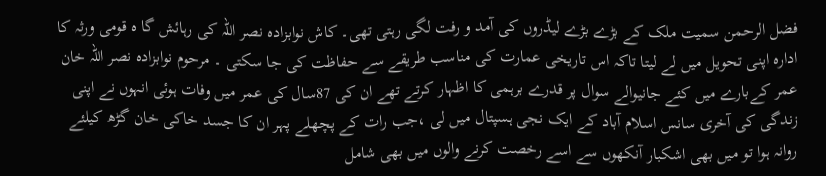فضل الرحمن سمیت ملک کے بڑے بڑے لیڈروں کی آمد و رفت لگی رہتی تھی۔ کاش نوابزادہ نصر اللہ کی رہائش گا ہ قومی ورثہ کا ادارہ اپنی تحویل میں لے لیتا تاکہ اس تاریخی عمارت کی مناسب طریقے سے حفاظت کی جا سکتی ۔ مرحوم نوابزادہ نصر اللہ خان عمر کےبارے میں کئے جانیوالے سوال پر قدرے برہمی کا اظہار کرتے تھے ان کی 87سال کی عمر میں وفات ہوئی انہوں نے اپنی زندگی کی آخری سانس اسلام آباد کے ایک نجی ہسپتال میں لی ،جب رات کے پچھلے پہر ان کا جسد خاکی خان گڑھ کیلئے روانہ ہوا تو میں بھی اشکبار آنکھوں سے اسے رخصت کرنے والوں میں بھی شامل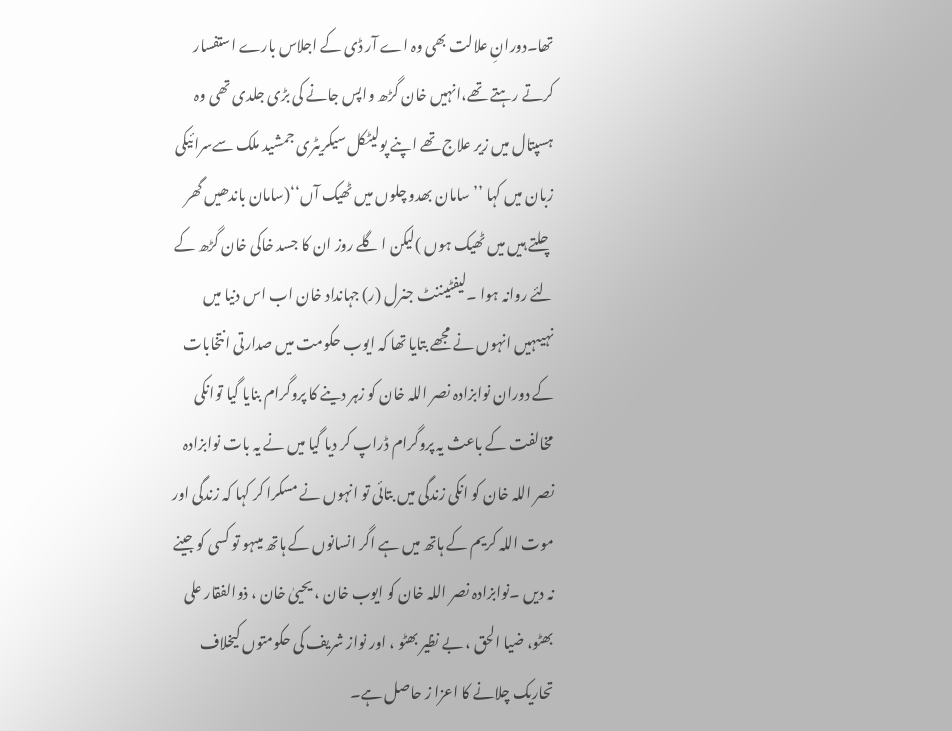تھا۔دورانِ علالت بھی وہ اے آر ڈی کے اجلاس بارے استفسار کرتے رہتے تھے،انہیں خان گڑھ واپس جانے کی بڑی جلدی تھی وہ ہسپتال میں زیر علاج تھے اپنے پولیٹکل سیکریٹری جمشید ملک سےسرائیکی زبان میں کہا ’’سامان بھدو چلوں میں ٹھیک آں‘‘(سامان باندھیں گھر چلتے ہیں میں ٹھیک ہوں )لیکن ا گلے روز ان کا جسد خاکی خان گڑھ کے لئے روانہ ہوا ۔لیفٹیننٹ جنرل (ر) جہانداد خان اب اس دنیا میں نہیںہیں انہوں نے مجھے بتایا تھا کہ ایوب حکومت میں صدارتی انتخابات کے دوران نوابزادہ نصر اللہ خان کو زہر دینے کا پروگرام بنایا گیا توانکی مخالفت کے باعث یہ پروگرام ڈراپ کر دیا گیا میں نے یہ بات نوابزادہ نصر اللہ خان کو انکی زندگی میں بتائی تو انہوں نے مسکرا کر کہا کہ زندگی اور موت اللہ کریم کے ہاتھ میں ہے اگر انسانوں کے ہاتھ میںہو تو کسی کو جینے نہ دیں ۔نوابزادہ نصر اللہ خان کو ایوب خان ، یحییٰ خان ، ذوالفقار علی بھٹو، ضیا الحق ، بے نظیر بھٹو ، اور نواز شریف کی حکومتوں کیخلاف تحاریک چلانے کا اعزا ز حاصل ہے۔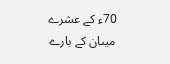70ء کے عشرے میںان کے بارے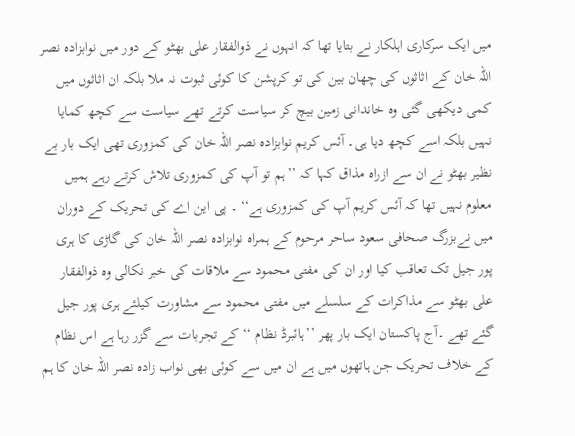میں ایک سرکاری اہلکار نے بتایا تھا کہ انہوں نے ذوالفقار علی بھٹو کے دور میں نوابزادہ نصر اللہ خان کے اثاثوں کی چھان بین کی تو کرپشن کا کوئی ثبوت نہ ملا بلکہ ان اثاثوں میں کمی دیکھی گئی وہ خاندانی زمین بیچ کر سیاست کرتے تھے سیاست سے کچھ کمایا نہیں بلکہ اسے کچھ دیا ہی۔ آئس کریم نوابزادہ نصر اللہ خان کی کمزوری تھی ایک بار بے نظیر بھٹو نے ان سے ازراہ مذاق کہا کہ ’’ہم تو آپ کی کمزوری تلاش کرتے رہے ہمیں معلوم نہیں تھا کہ آئس کریم آپ کی کمزوری ہے‘‘ ۔ پی این اے کی تحریک کے دوران میں نےبزرگ صحافی سعود ساحر مرحوم کے ہمراہ نوابزادہ نصر اللہ خان کی گاڑی کا ہری پور جیل تک تعاقب کیا اور ان کی مفتی محمود سے ملاقات کی خبر نکالی وہ ذوالفقار علی بھٹو سے مذاکرات کے سلسلے میں مفتی محمود سے مشاورت کیلئے ہری پور جیل گئے تھے ۔آج پاکستان ایک بار پھر ’’ہائبرڈ نظام ‘‘ کے تجربات سے گزر رہا ہے اس نظام کے خلاف تحریک جن ہاتھوں میں ہے ان میں سے کوئی بھی نواب زادہ نصر اللہ خان کا ہم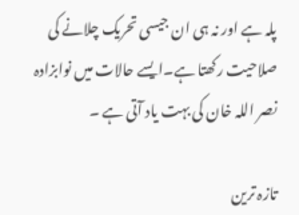پلہ ہے اور نہ ہی ان جیسی تحریک چلانے کی صلاحیت رکھتا ہے۔ایسے حالات میں نوابزادہ نصر اللہ خان کی بہت یاد آتی ہے ۔

تازہ ترین